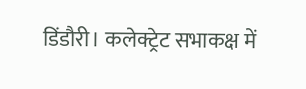डिंडौरी। कलेक्ट्रेट सभाकक्ष में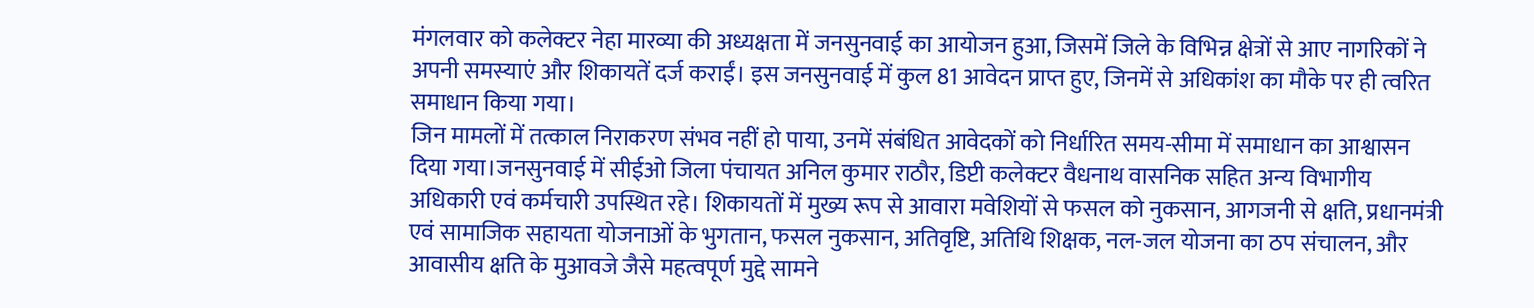मंगलवार को कलेक्टर नेहा मारव्या की अध्यक्षता में जनसुनवाई का आयोजन हुआ, जिसमें जिले के विभिन्न क्षेत्रों से आए नागरिकों ने अपनी समस्याएं और शिकायतें दर्ज कराईं। इस जनसुनवाई में कुल 81 आवेदन प्राप्त हुए, जिनमें से अधिकांश का मौके पर ही त्वरित समाधान किया गया।
जिन मामलों में तत्काल निराकरण संभव नहीं हो पाया, उनमें संबंधित आवेदकों को निर्धारित समय-सीमा में समाधान का आश्वासन दिया गया।जनसुनवाई में सीईओ जिला पंचायत अनिल कुमार राठौर, डिप्टी कलेक्टर वैधनाथ वासनिक सहित अन्य विभागीय अधिकारी एवं कर्मचारी उपस्थित रहे। शिकायतों में मुख्य रूप से आवारा मवेशियों से फसल को नुकसान, आगजनी से क्षति, प्रधानमंत्री एवं सामाजिक सहायता योजनाओं के भुगतान, फसल नुकसान, अतिवृष्टि, अतिथि शिक्षक, नल-जल योजना का ठप संचालन, और आवासीय क्षति के मुआवजे जैसे महत्वपूर्ण मुद्दे सामने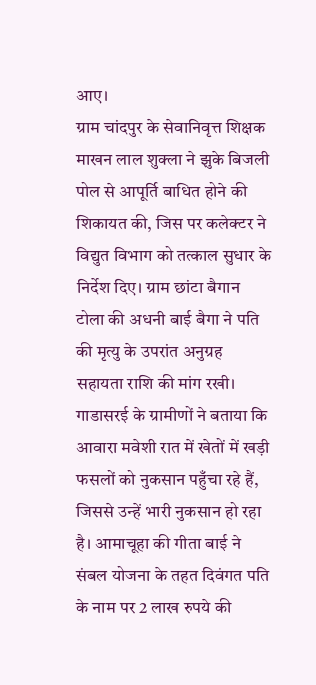आए।
ग्राम चांदपुर के सेवानिवृत्त शिक्षक माखन लाल शुक्ला ने झुके बिजली पोल से आपूर्ति बाधित होने की शिकायत की, जिस पर कलेक्टर ने विद्युत विभाग को तत्काल सुधार के निर्देश दिए। ग्राम छांटा बैगान टोला की अधनी बाई बैगा ने पति की मृत्यु के उपरांत अनुग्रह सहायता राशि की मांग रखी। गाडासरई के ग्रामीणों ने बताया कि आवारा मवेशी रात में खेतों में खड़ी फसलों को नुकसान पहुँचा रहे हैं, जिससे उन्हें भारी नुकसान हो रहा है। आमाचूहा की गीता बाई ने संबल योजना के तहत दिवंगत पति के नाम पर 2 लाख रुपये की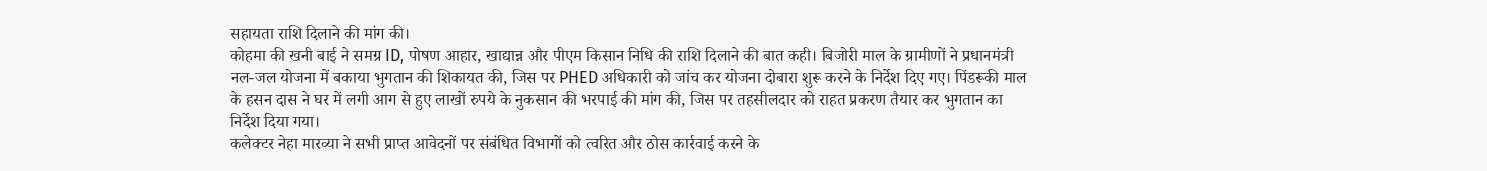सहायता राशि दिलाने की मांग की।
कोहमा की खनी बाई ने समग्र ID, पोषण आहार, खाद्यान्न और पीएम किसान निधि की राशि दिलाने की बात कही। बिजोरी माल के ग्रामीणों ने प्रधानमंत्री नल-जल योजना में बकाया भुगतान की शिकायत की, जिस पर PHED अधिकारी को जांच कर योजना दोबारा शुरू करने के निर्देश दिए गए। पिंडरूकी माल के हसन दास ने घर में लगी आग से हुए लाखों रुपये के नुकसान की भरपाई की मांग की, जिस पर तहसीलदार को राहत प्रकरण तैयार कर भुगतान का निर्देश दिया गया।
कलेक्टर नेहा मारव्या ने सभी प्राप्त आवेदनों पर संबंधित विभागों को त्वरित और ठोस कार्रवाई करने के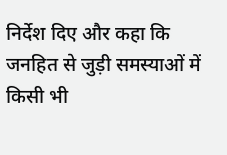निर्देश दिए और कहा कि जनहित से जुड़ी समस्याओं में किसी भी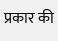प्रकार की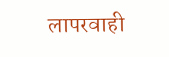लापरवाही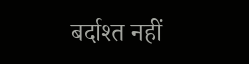बर्दाश्त नहीं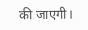की जाएगी।